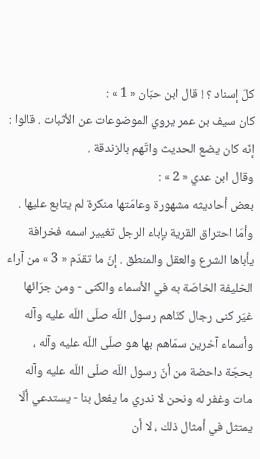كلّ إسناد ؟ ! قال ابن حبّان « 1 » :
كان سيف بن عمر يروي الموضوعات عن الأثبات . قالوا : إنّه كان يضع الحديث واتّهم بالزندقة .
وقال ابن عدي « 2 » :
بعض أحاديثه مشهورة وعامّتها منكرة لم يتابع عليها .
وأمّا احتراق القرية بإباء الرجل تغيير اسمه فخرافة يأباها الشرع والعقل والمنطق . إنّ ما تقدّم « 3 » من آراء الخليفة الخاصّة به في الأسماء والكنى - ومن جرّائها غيّر كنى رجال كنّاهم رسول اللّه صلّى اللّه عليه وآله وأسماء آخرين سمّاهم بها هو صلّى اللّه عليه وآله ، بحجّة داحضة من أنّ رسول اللّه صلّى اللّه عليه وآله مات وغفر له ونحن لا ندري ما يفعل بنا - يستدعي ألّا يمتثل في أمثال ذلك ، لا أن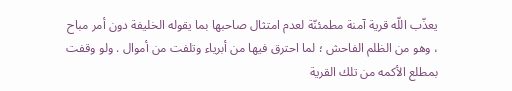يعذّب اللّه قرية آمنة مطمئنّة لعدم امتثال صاحبها بما يقوله الخليفة دون أمر مباح ، وهو من الظلم الفاحش ؛ لما احترق فيها من أبرياء وتلفت من أموال . ولو وقفت بمطلع الأكمه من تلك القرية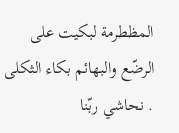المظطرمة لبكيت على الرضّع والبهائم بكاء الثكلى . نحاشي ربّنا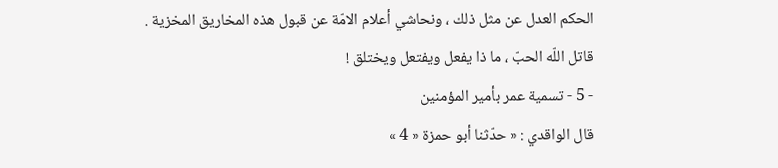الحكم العدل عن مثل ذلك ، ونحاشي أعلام الامّة عن قبول هذه المخاريق المخزية .
قاتل اللّه الحبّ ، ما ذا يفعل ويفتعل ويختلق !
- 5 - تسمية عمر بأمير المؤمنين
قال الواقدي : « حدّثنا أبو حمزة « 4 »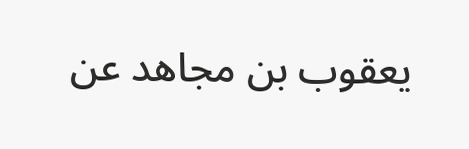يعقوب بن مجاهد عن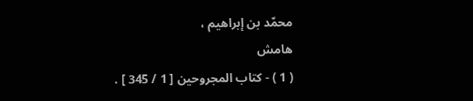محمّد بن إبراهيم ،
هامش
( 1 ) - كتاب المجروحين [ 1 / 345 ] .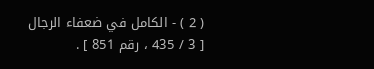( 2 ) - الكامل في ضعفاء الرجال [ 3 / 435 ، رقم 851 ] .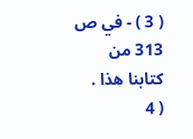( 3 ) - في ص 313 من كتابنا هذا .
( 4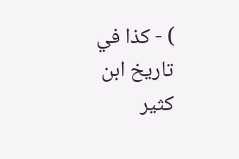) - كذا في تاريخ ابن كثير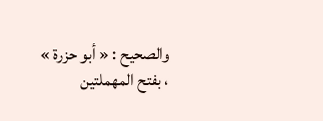والصحيح : « أبو حزرة » ، بفتح المهملتين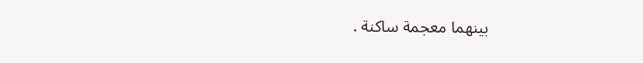بينهما معجمة ساكنة .